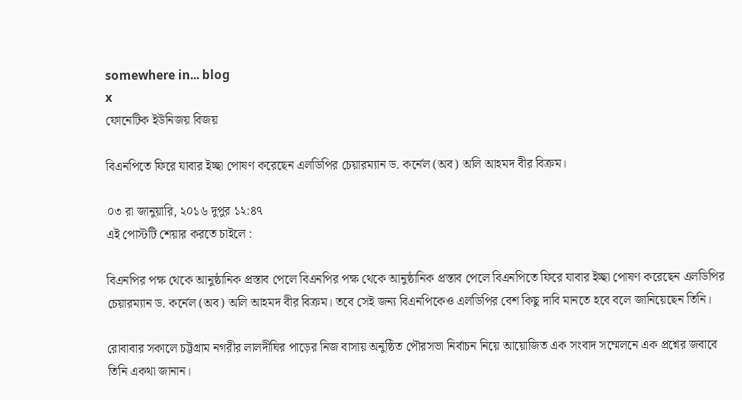somewhere in... blog
x
ফোনেটিক ইউনিজয় বিজয়

বিএনপিতে ফিরে যাবার ইচ্ছা পোষণ করেছেন এলডিপির চেয়ারম্যান ড. কর্নেল (অব) অলি আহমদ বীর বিক্রম।

০৩ রা জানুয়ারি, ২০১৬ দুপুর ১২:৪৭
এই পোস্টটি শেয়ার করতে চাইলে :

বিএনপির পক্ষ থেকে আনুষ্ঠানিক প্রস্তাব পেলে বিএনপির পক্ষ থেকে আনুষ্ঠানিক প্রস্তাব পেলে বিএনপিতে ফিরে যাবার ইচ্ছা পোষণ করেছেন এলডিপির চেয়ারম্যান ড. কর্নেল (অব) অলি আহমদ বীর বিক্রম। তবে সেই জন্য বিএনপিকেও এলডিপির বেশ কিছু দাবি মানতে হবে বলে জানিয়েছেন তিনি।

রোবাবার সকালে চট্টগ্রাম নগরীর লালদীঘির পাড়ের নিজ বাসায় অনুষ্ঠিত পৌরসভা নির্বাচন নিয়ে আয়োজিত এক সংবাদ সম্মেলনে এক প্রশ্নের জবাবে তিনি একথা জানান।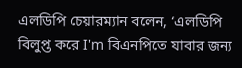এলডিপি চেয়ারম্যান বলেন, ‘এলডিপি বিলুপ্ত করে I'm বিএনপিতে যাবার জন্য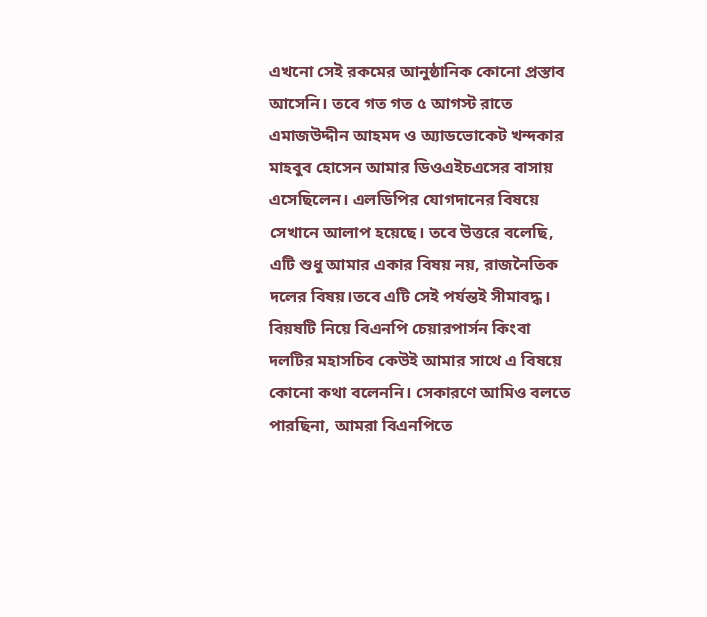এখনো সেই রকমের আনুষ্ঠানিক কোনো প্রস্তাব আসেনি। তবে গত গত ৫ আগস্ট রাতে এমাজউদ্দীন আহমদ ও অ্যাডভোকেট খন্দকার মাহবুব হোসেন আমার ডিওএইচএসের বাসায় এসেছিলেন। এলডিপির যোগদানের বিষয়ে সেখানে আলাপ হয়েছে। তবে উত্তরে বলেছি, এটি শুধু আমার একার বিষয় নয়, রাজনৈতিক দলের বিষয়।তবে এটি সেই পর্যন্তই সীমাবদ্ধ। বিয়ষটি নিয়ে বিএনপি চেয়ারপার্সন কিংবা দলটির মহাসচিব কেউই আমার সাথে এ বিষয়ে কোনো কথা বলেননি। সেকারণে আমিও বলতে পারছিনা, আমরা বিএনপিতে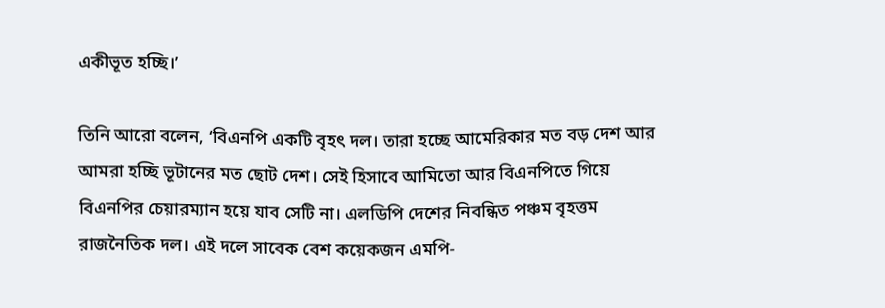একীভূত হচ্ছি।’

তিনি আরো বলেন, ‘বিএনপি একটি বৃহৎ দল। তারা হচ্ছে আমেরিকার মত বড় দেশ আর আমরা হচ্ছি ভূটানের মত ছোট দেশ। সেই হিসাবে আমিতো আর বিএনপিতে গিয়ে বিএনপির চেয়ারম্যান হয়ে যাব সেটি না। এলডিপি দেশের নিবন্ধিত পঞ্চম বৃহত্তম রাজনৈতিক দল। এই দলে সাবেক বেশ কয়েকজন এমপি-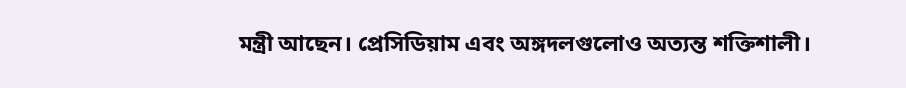মন্ত্রী আছেন। প্রেসিডিয়াম এবং অঙ্গদলগুলোও অত্যন্ত শক্তিশালী।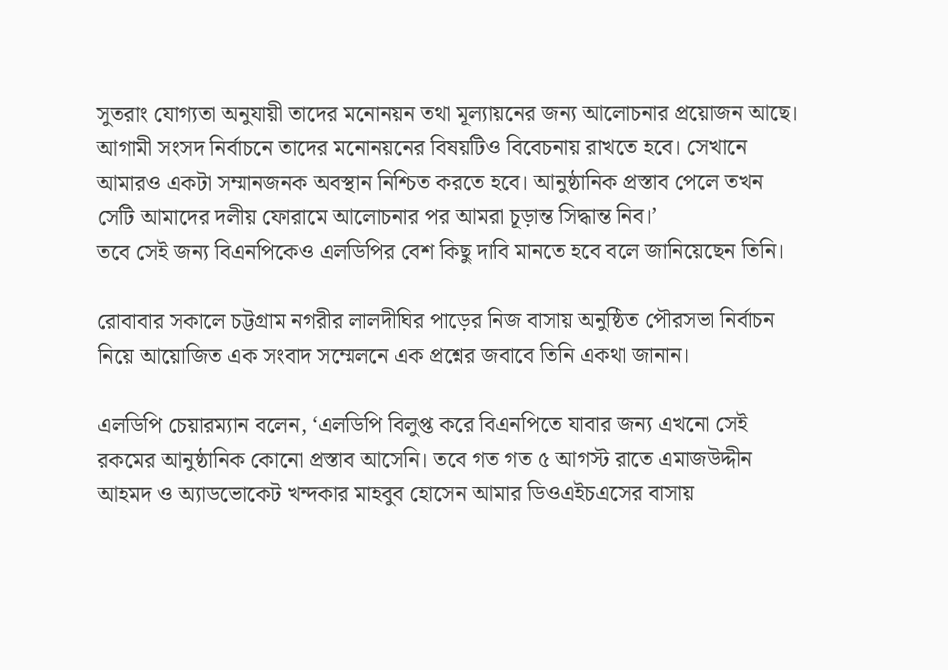সুতরাং যোগ্যতা অনুযায়ী তাদের মনোনয়ন তথা মূল্যায়নের জন্য আলোচনার প্রয়োজন আছে। আগামী সংসদ নির্বাচনে তাদের মনোনয়নের বিষয়টিও বিবেচনায় রাখতে হবে। সেখানে আমারও একটা সম্মানজনক অবস্থান নিশ্চিত করতে হবে। আনুষ্ঠানিক প্রস্তাব পেলে তখন সেটি আমাদের দলীয় ফোরামে আলোচনার পর আমরা চূড়ান্ত সিদ্ধান্ত নিব।’
তবে সেই জন্য বিএনপিকেও এলডিপির বেশ কিছু দাবি মানতে হবে বলে জানিয়েছেন তিনি।

রোবাবার সকালে চট্টগ্রাম নগরীর লালদীঘির পাড়ের নিজ বাসায় অনুষ্ঠিত পৌরসভা নির্বাচন নিয়ে আয়োজিত এক সংবাদ সম্মেলনে এক প্রশ্নের জবাবে তিনি একথা জানান।

এলডিপি চেয়ারম্যান বলেন, ‘এলডিপি বিলুপ্ত করে বিএনপিতে যাবার জন্য এখনো সেই রকমের আনুষ্ঠানিক কোনো প্রস্তাব আসেনি। তবে গত গত ৫ আগস্ট রাতে এমাজউদ্দীন আহমদ ও অ্যাডভোকেট খন্দকার মাহবুব হোসেন আমার ডিওএইচএসের বাসায়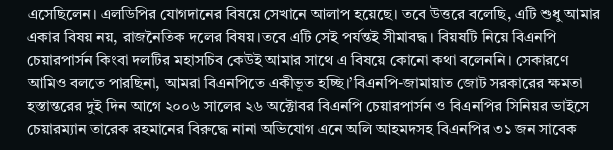এসেছিলেন। এলডিপির যোগদানের বিষয়ে সেখানে আলাপ হয়েছে। তবে উত্তরে বলেছি, এটি শুধু আমার একার বিষয় নয়, রাজনৈতিক দলের বিষয়।তবে এটি সেই পর্যন্তই সীমাবদ্ধ। বিয়ষটি নিয়ে বিএনপি চেয়ারপার্সন কিংবা দলটির মহাসচিব কেউই আমার সাথে এ বিষয়ে কোনো কথা বলেননি। সেকারণে আমিও বলতে পারছিনা, আমরা বিএনপিতে একীভূত হচ্ছি।’বিএনপি-জামায়াত জোট সরকারের ক্ষমতা হস্তান্তরের দুই দিন আগে ২০০৬ সালের ২৬ অক্টোবর বিএনপি চেয়ারপার্সন ও বিএনপির সিনিয়র ভাইসে চেয়ারম্যান তারেক রহমানের বিরুদ্ধে নানা অভিযোগ এনে অলি আহমদসহ বিএনপির ৩১ জন সাবেক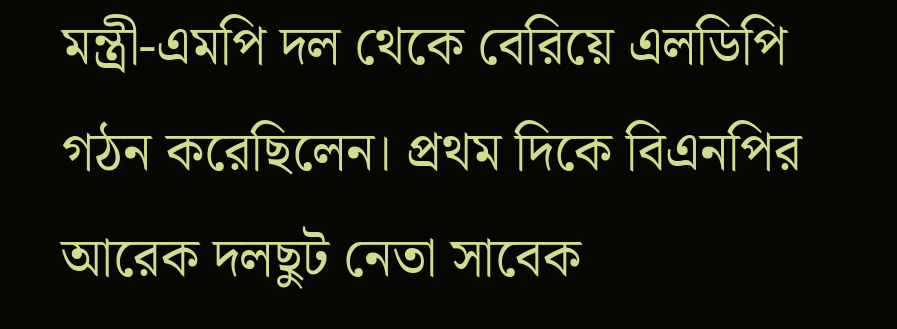মন্ত্রী-এমপি দল থেকে বেরিয়ে এলডিপি গঠন করেছিলেন। প্রথম দিকে বিএনপির আরেক দলছুট নেতা সাবেক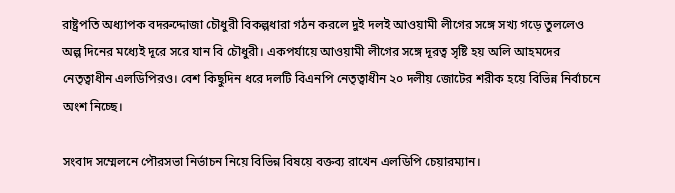রাষ্ট্রপতি অধ্যাপক বদরুদ্দোজা চৌধুরী বিকল্পধারা গঠন করলে দুই দলই আওয়ামী লীগের সঙ্গে সখ্য গড়ে তুললেও অল্প দিনের মধ্যেই দূরে সরে যান বি চৌধুরী। একপর্যায়ে আওয়ামী লীগের সঙ্গে দূরত্ব সৃষ্টি হয় অলি আহমদের নেতৃত্বাধীন এলডিপিরও। বেশ কিছুদিন ধরে দলটি বিএনপি নেতৃত্বাধীন ২০ দলীয় জোটের শরীক হয়ে বিভিন্ন নির্বাচনে অংশ নিচ্ছে।

সংবাদ সম্মেলনে পৌরসভা নির্ভাচন নিয়ে বিভিন্ন বিষয়ে বক্তব্য রাখেন এলডিপি চেয়ারম্যান।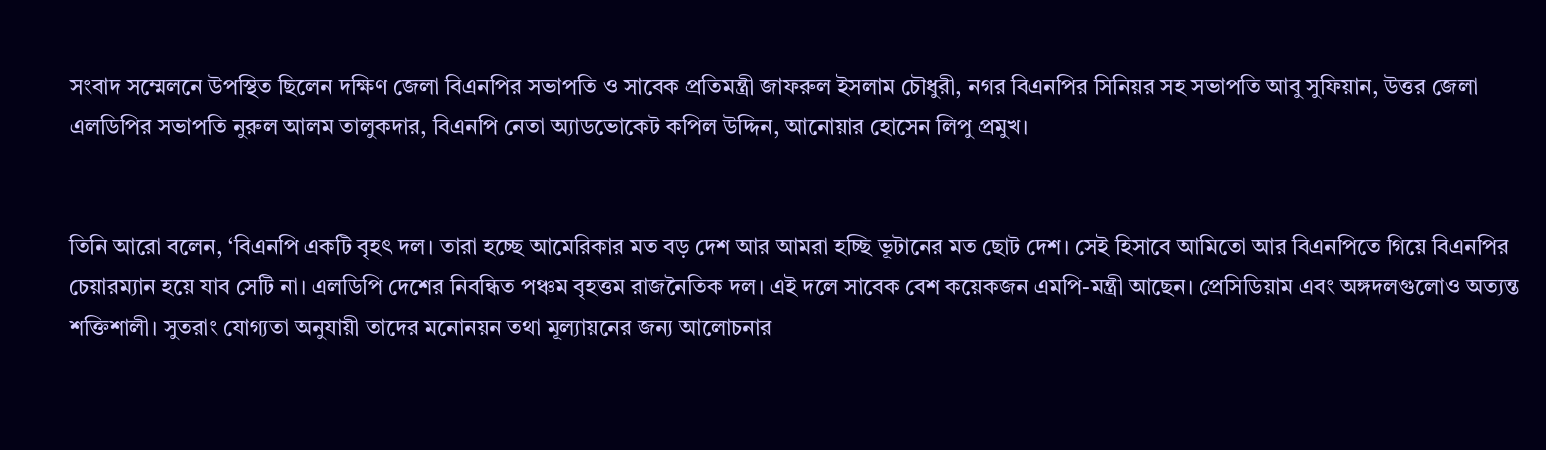সংবাদ সম্মেলনে উপস্থিত ছিলেন দক্ষিণ জেলা বিএনপির সভাপতি ও সাবেক প্রতিমন্ত্রী জাফরুল ইসলাম চৌধুরী, নগর বিএনপির সিনিয়র সহ সভাপতি আবু সুফিয়ান, উত্তর জেলা এলডিপির সভাপতি নুরুল আলম তালুকদার, বিএনপি নেতা অ্যাডভোকেট কপিল উদ্দিন, আনোয়ার হোসেন লিপু প্রমুখ।


তিনি আরো বলেন, ‘বিএনপি একটি বৃহৎ দল। তারা হচ্ছে আমেরিকার মত বড় দেশ আর আমরা হচ্ছি ভূটানের মত ছোট দেশ। সেই হিসাবে আমিতো আর বিএনপিতে গিয়ে বিএনপির চেয়ারম্যান হয়ে যাব সেটি না। এলডিপি দেশের নিবন্ধিত পঞ্চম বৃহত্তম রাজনৈতিক দল। এই দলে সাবেক বেশ কয়েকজন এমপি-মন্ত্রী আছেন। প্রেসিডিয়াম এবং অঙ্গদলগুলোও অত্যন্ত শক্তিশালী। সুতরাং যোগ্যতা অনুযায়ী তাদের মনোনয়ন তথা মূল্যায়নের জন্য আলোচনার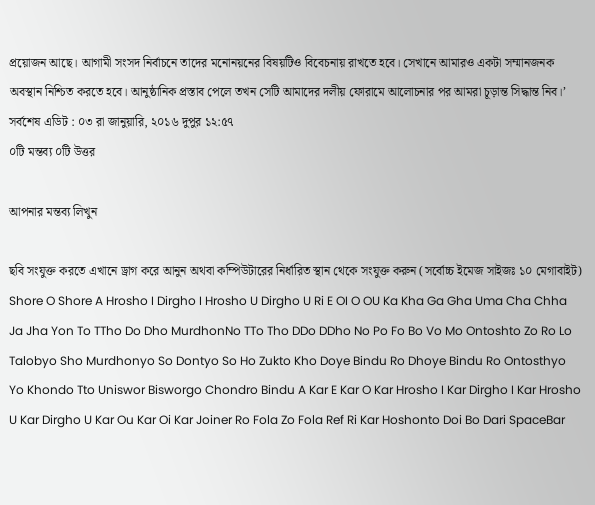প্রয়োজন আছে। আগামী সংসদ নির্বাচনে তাদের মনোনয়নের বিষয়টিও বিবেচনায় রাখতে হবে। সেখানে আমারও একটা সম্মানজনক অবস্থান নিশ্চিত করতে হবে। আনুষ্ঠানিক প্রস্তাব পেলে তখন সেটি আমাদের দলীয় ফোরামে আলোচনার পর আমরা চূড়ান্ত সিদ্ধান্ত নিব।’
সর্বশেষ এডিট : ০৩ রা জানুয়ারি, ২০১৬ দুপুর ১২:৫৭
০টি মন্তব্য ০টি উত্তর

আপনার মন্তব্য লিখুন

ছবি সংযুক্ত করতে এখানে ড্রাগ করে আনুন অথবা কম্পিউটারের নির্ধারিত স্থান থেকে সংযুক্ত করুন (সর্বোচ্চ ইমেজ সাইজঃ ১০ মেগাবাইট)
Shore O Shore A Hrosho I Dirgho I Hrosho U Dirgho U Ri E OI O OU Ka Kha Ga Gha Uma Cha Chha Ja Jha Yon To TTho Do Dho MurdhonNo TTo Tho DDo DDho No Po Fo Bo Vo Mo Ontoshto Zo Ro Lo Talobyo Sho Murdhonyo So Dontyo So Ho Zukto Kho Doye Bindu Ro Dhoye Bindu Ro Ontosthyo Yo Khondo Tto Uniswor Bisworgo Chondro Bindu A Kar E Kar O Kar Hrosho I Kar Dirgho I Kar Hrosho U Kar Dirgho U Kar Ou Kar Oi Kar Joiner Ro Fola Zo Fola Ref Ri Kar Hoshonto Doi Bo Dari SpaceBar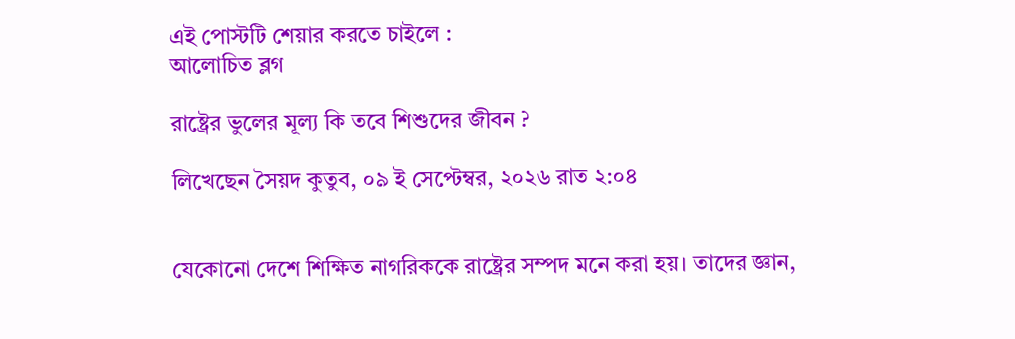এই পোস্টটি শেয়ার করতে চাইলে :
আলোচিত ব্লগ

রাষ্ট্রের ভুলের মূল্য কি তবে শিশুদের জীবন ?

লিখেছেন সৈয়দ কুতুব, ০৯ ই সেপ্টেম্বর, ২০২৬ রাত ২:০৪


যেকোনো দেশে শিক্ষিত নাগরিককে রাষ্ট্রের সম্পদ মনে করা হয়। তাদের জ্ঞান,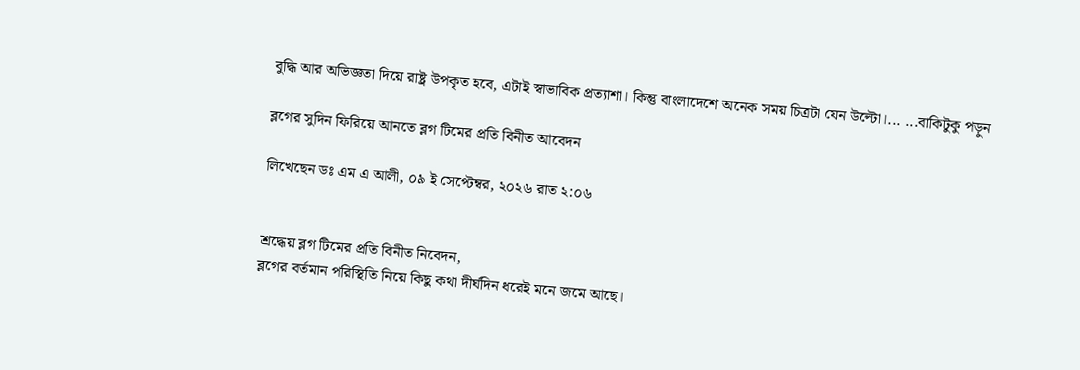বুদ্ধি আর অভিজ্ঞতা দিয়ে রাষ্ট্র উপকৃত হবে, এটাই স্বাভাবিক প্রত্যাশা। কিন্তু বাংলাদেশে অনেক সময় চিত্রটা যেন উল্টো।... ...বাকিটুকু পড়ুন

ব্লগের সুদিন ফিরিয়ে আনতে ব্লগ টিমের প্রতি বিনীত আবেদন

লিখেছেন ডঃ এম এ আলী, ০৯ ই সেপ্টেম্বর, ২০২৬ রাত ২:০৬


শ্রদ্ধেয় ব্লগ টিমের প্রতি বিনীত নিবেদন,
ব্লগের বর্তমান পরিস্থিতি নিয়ে কিছু কথা দীর্ঘদিন ধরেই মনে জমে আছে।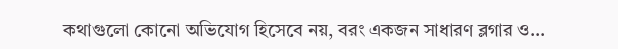কথাগুলো কোনো অভিযোগ হিসেবে নয়, বরং একজন সাধারণ ব্লগার ও...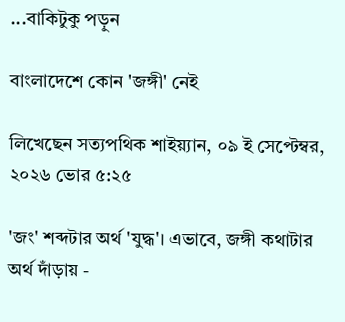...বাকিটুকু পড়ুন

বাংলাদেশে কোন 'জঙ্গী' নেই

লিখেছেন সত্যপথিক শাইয়্যান, ০৯ ই সেপ্টেম্বর, ২০২৬ ভোর ৫:২৫

'জং' শব্দটার অর্থ 'যুদ্ধ'। এভাবে, জঙ্গী কথাটার অর্থ দাঁড়ায় -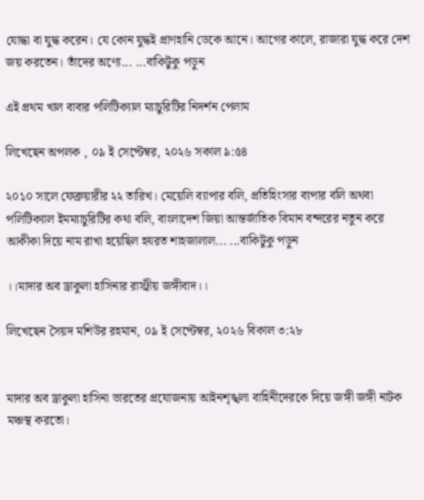যোদ্ধা বা যুদ্ধ করেন। যে কোন যুদ্ধই প্রাণহানি ডেকে আনে। আগের কালে, রাজারা যুদ্ধ করে দেশ জয় করতেন। তাঁদের অণ্যে... ...বাকিটুকু পড়ুন

এই প্রথম খাল বাবার পলিটিক্যাল ম্যাচুরিটির নিদর্শন পেলাম

লিখেছেন অপলক , ০৯ ই সেপ্টেম্বর, ২০২৬ সকাল ৯:৫৪

২০১০ সালে ফেব্রুয়ারীর ২২ তারিখ। মেয়েলি ব্যাপার বলি, প্রতিহিংসার ব্যপার বলি অথবা পলিটিক্যাল ইমম্যাচুরিটির কথা বলি, বাংলাদেশ জিয়া আন্তর্জাতিক বিমান বন্দরের নতুন করে আকীকা দিয়ে নাম রাখা হয়েছিল হযরত শাহজালাল... ...বাকিটুকু পড়ুন

।।মাদার অব ড্রাকুলা হাসিনার রাস্ট্রীয় জঙ্গীবাদ।।

লিখেছেন সৈয়দ মশিউর রহমান, ০৯ ই সেপ্টেম্বর, ২০২৬ বিকাল ৩:২৮


মাদার অব ড্রাকুলা হাসিনা ভারতের প্রযোজনায় আইনশৃঙ্খলা বাহিনীদেরকে দিয়ে জঙ্গী জঙ্গী নাটক মঞ্চস্থ করতো।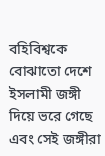বহিবিশ্বকে বোঝাতো দেশে ইসলামী জঙ্গী দিয়ে ভরে গেছে এবং সেই জঙ্গীরা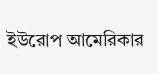ইউরোপ আমেরিকার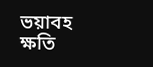ভয়াবহ ক্ষতি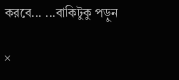করবে... ...বাকিটুকু পড়ুন

×